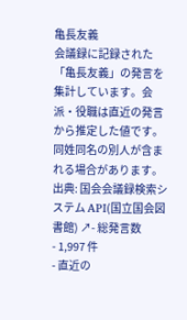亀長友義
会議録に記録された「亀長友義」の発言を集計しています。会派・役職は直近の発言から推定した値です。同姓同名の別人が含まれる場合があります。
出典: 国会会議録検索システム API(国立国会図書館) ↗- 総発言数
- 1,997 件
- 直近の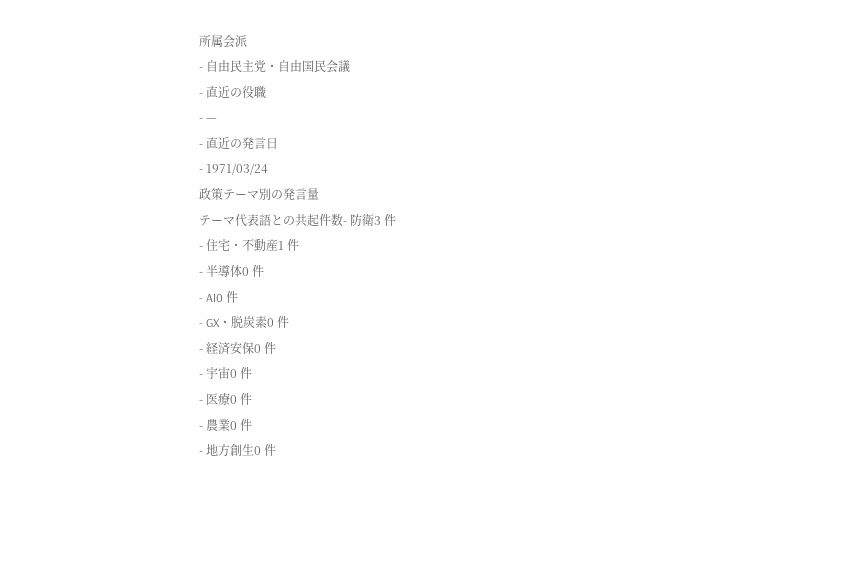所属会派
- 自由民主党・自由国民会議
- 直近の役職
- —
- 直近の発言日
- 1971/03/24
政策テーマ別の発言量
テーマ代表語との共起件数- 防衛3 件
- 住宅・不動産1 件
- 半導体0 件
- AI0 件
- GX・脱炭素0 件
- 経済安保0 件
- 宇宙0 件
- 医療0 件
- 農業0 件
- 地方創生0 件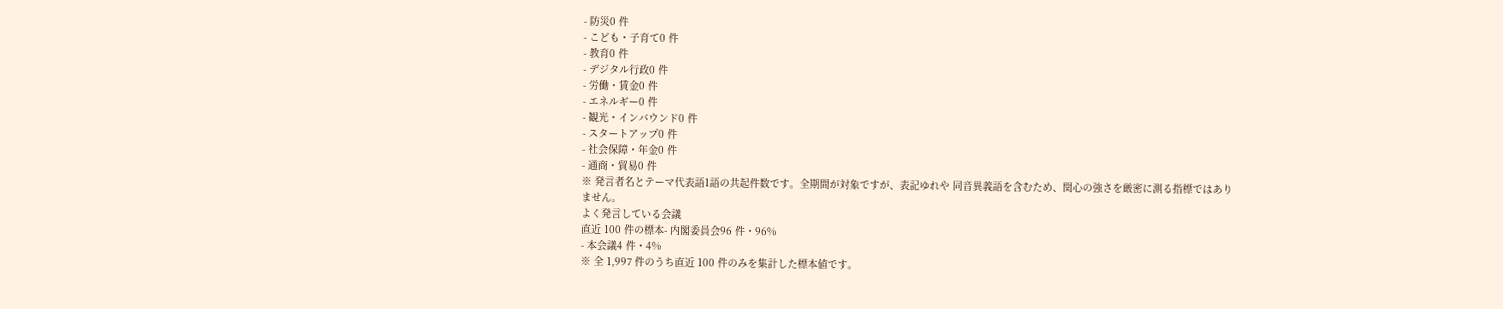- 防災0 件
- こども・子育て0 件
- 教育0 件
- デジタル行政0 件
- 労働・賃金0 件
- エネルギー0 件
- 観光・インバウンド0 件
- スタートアップ0 件
- 社会保障・年金0 件
- 通商・貿易0 件
※ 発言者名とテーマ代表語1語の共起件数です。全期間が対象ですが、表記ゆれや 同音異義語を含むため、関心の強さを厳密に測る指標ではありません。
よく発言している会議
直近 100 件の標本- 内閣委員会96 件・96%
- 本会議4 件・4%
※ 全 1,997 件のうち直近 100 件のみを集計した標本値です。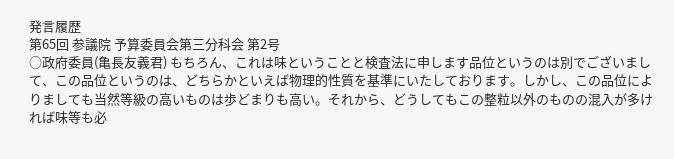発言履歴
第65回 参議院 予算委員会第三分科会 第2号
○政府委員(亀長友義君) もちろん、これは味ということと検査法に申します品位というのは別でございまして、この品位というのは、どちらかといえば物理的性質を基準にいたしております。しかし、この品位によりましても当然等級の高いものは歩どまりも高い。それから、どうしてもこの整粒以外のものの混入が多ければ味等も必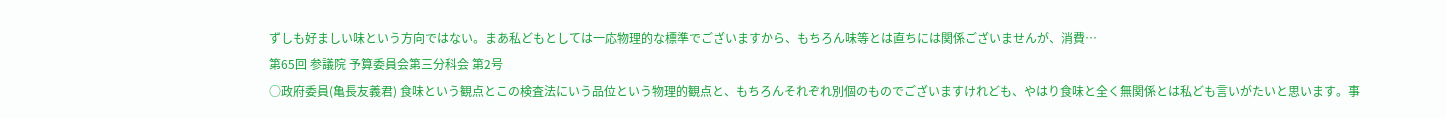ずしも好ましい味という方向ではない。まあ私どもとしては一応物理的な標準でございますから、もちろん味等とは直ちには関係ございませんが、消費…
第65回 参議院 予算委員会第三分科会 第2号
○政府委員(亀長友義君) 食味という観点とこの検査法にいう品位という物理的観点と、もちろんそれぞれ別個のものでございますけれども、やはり食味と全く無関係とは私ども言いがたいと思います。事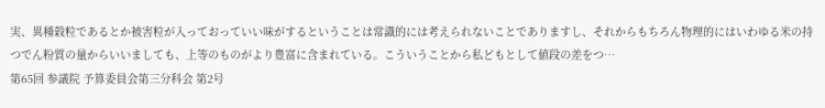実、異種穀粒であるとか被害粒が入っておっていい味がするということは常識的には考えられないことでありますし、それからもちろん物理的にはいわゆる米の持つでん粉質の量からいいましても、上等のものがより豊富に含まれている。こういうことから私どもとして値段の差をつ…
第65回 参議院 予算委員会第三分科会 第2号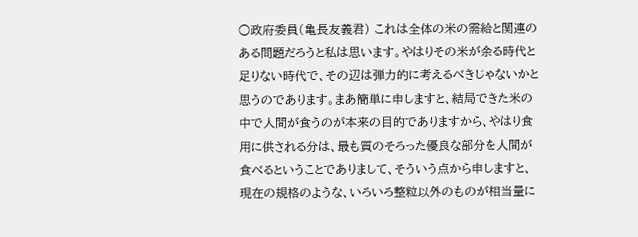○政府委員(亀長友義君) これは全体の米の需給と関連のある問題だろうと私は思います。やはりその米が余る時代と足りない時代で、その辺は弾力的に考えるべきじゃないかと思うのであります。まあ簡単に申しますと、結局できた米の中で人間が食うのが本来の目的でありますから、やはり食用に供される分は、最も質のそろった優良な部分を人間が食べるということでありまして、そういう点から申しますと、現在の規格のような、いろいろ整粒以外のものが相当量に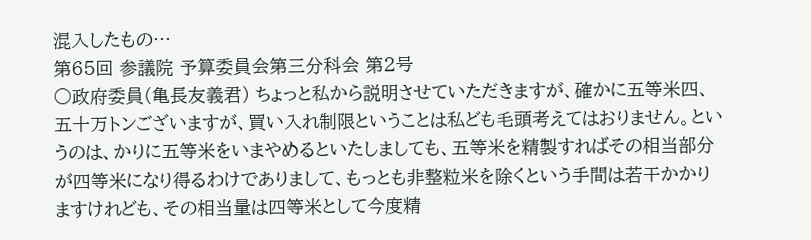混入したもの…
第65回 参議院 予算委員会第三分科会 第2号
○政府委員(亀長友義君) ちょっと私から説明させていただきますが、確かに五等米四、五十万トンございますが、買い入れ制限ということは私ども毛頭考えてはおりません。というのは、かりに五等米をいまやめるといたしましても、五等米を精製すればその相当部分が四等米になり得るわけでありまして、もっとも非整粒米を除くという手間は若干かかりますけれども、その相当量は四等米として今度精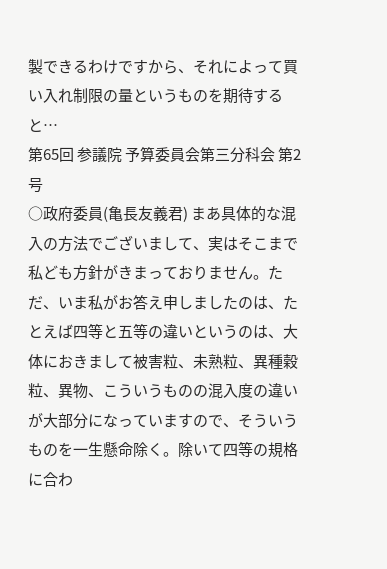製できるわけですから、それによって買い入れ制限の量というものを期待すると…
第65回 参議院 予算委員会第三分科会 第2号
○政府委員(亀長友義君) まあ具体的な混入の方法でございまして、実はそこまで私ども方針がきまっておりません。ただ、いま私がお答え申しましたのは、たとえば四等と五等の違いというのは、大体におきまして被害粒、未熟粒、異種穀粒、異物、こういうものの混入度の違いが大部分になっていますので、そういうものを一生懸命除く。除いて四等の規格に合わ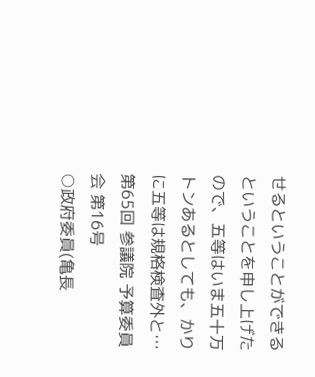せるということができるということを申し上げたので、五等はいま五十万トンあるとしても、かりに五等は規格検査外と…
第65回 参議院 予算委員会 第16号
○政府委員(亀長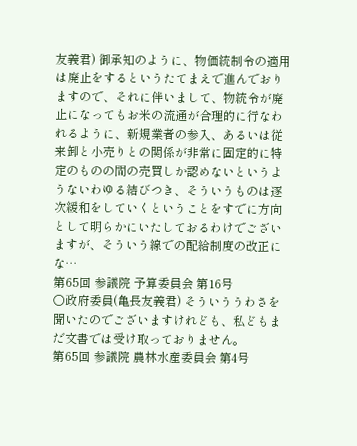友義君) 御承知のように、物価統制令の適用は廃止をするというたてまえで進んでおりますので、それに伴いまして、物統令が廃止になってもお米の流通が合理的に行なわれるように、新規業者の参入、あるいは従来卸と小売りとの関係が非常に固定的に特定のものの間の売買しか認めないというようないわゆる結びつき、そういうものは逐次緩和をしていくということをすでに方向として明らかにいたしておるわけでございますが、そういう線での配給制度の改正にな…
第65回 参議院 予算委員会 第16号
○政府委員(亀長友義君) そういううわさを聞いたのでございますけれども、私どもまだ文書では受け取っておりません。
第65回 参議院 農林水産委員会 第4号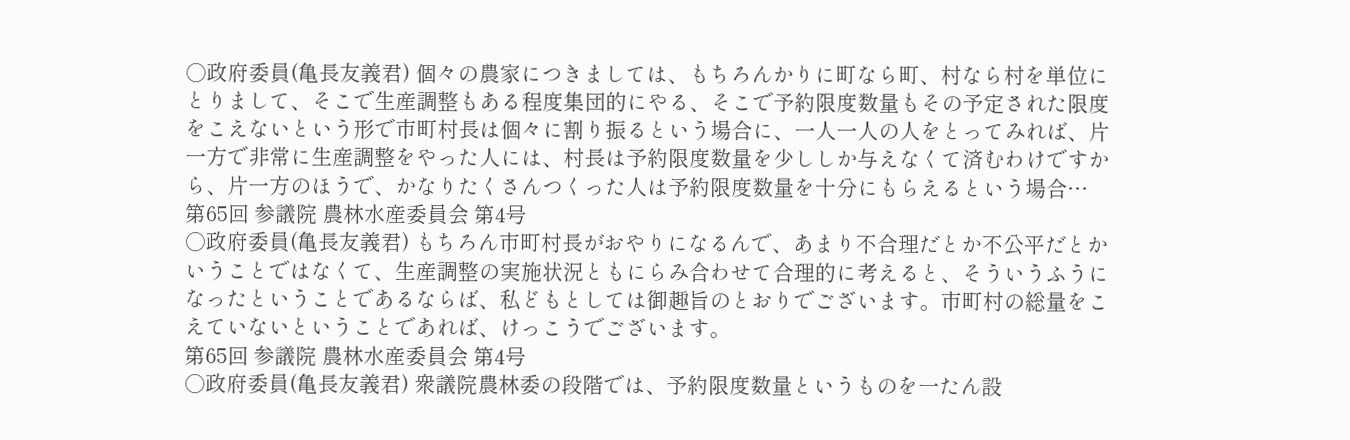○政府委員(亀長友義君) 個々の農家につきましては、もちろんかりに町なら町、村なら村を単位にとりまして、そこで生産調整もある程度集団的にやる、そこで予約限度数量もその予定された限度をこえないという形で市町村長は個々に割り振るという場合に、一人一人の人をとってみれば、片一方で非常に生産調整をやった人には、村長は予約限度数量を少ししか与えなくて済むわけですから、片一方のほうで、かなりたくさんつくった人は予約限度数量を十分にもらえるという場合…
第65回 参議院 農林水産委員会 第4号
○政府委員(亀長友義君) もちろん市町村長がおやりになるんで、あまり不合理だとか不公平だとかいうことではなくて、生産調整の実施状況ともにらみ合わせて合理的に考えると、そういうふうになったということであるならば、私どもとしては御趣旨のとおりでございます。市町村の総量をこえていないということであれば、けっこうでございます。
第65回 参議院 農林水産委員会 第4号
○政府委員(亀長友義君) 衆議院農林委の段階では、予約限度数量というものを一たん設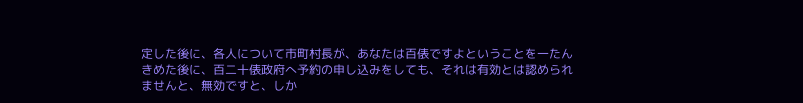定した後に、各人について市町村長が、あなたは百俵ですよということを一たんきめた後に、百二十俵政府へ予約の申し込みをしても、それは有効とは認められませんと、無効ですと、しか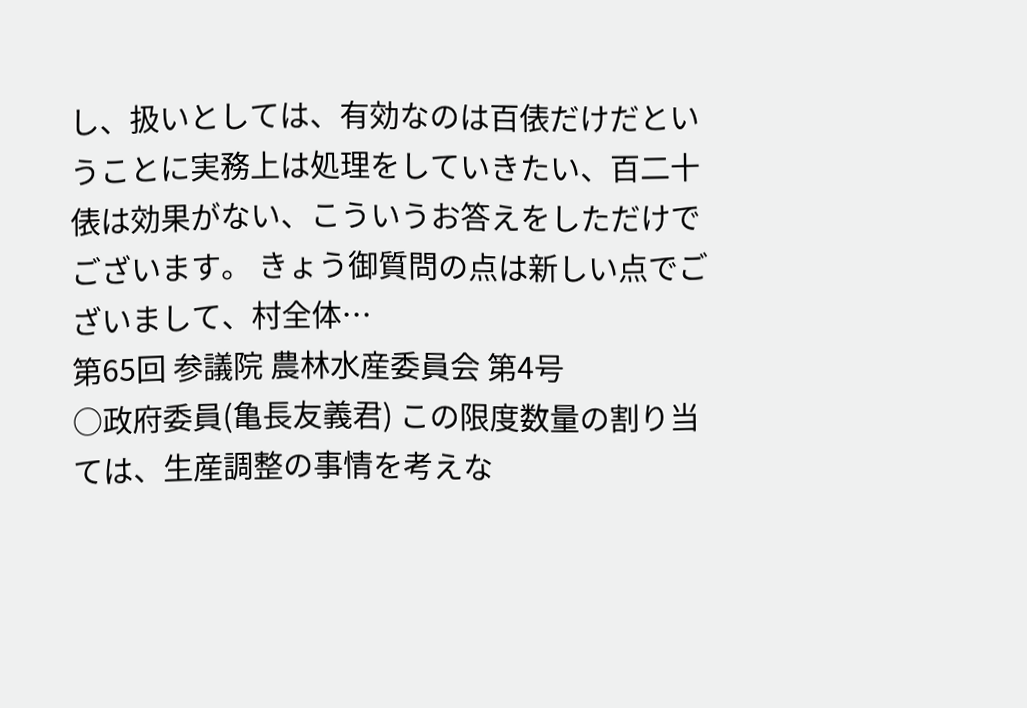し、扱いとしては、有効なのは百俵だけだということに実務上は処理をしていきたい、百二十俵は効果がない、こういうお答えをしただけでございます。 きょう御質問の点は新しい点でございまして、村全体…
第65回 参議院 農林水産委員会 第4号
○政府委員(亀長友義君) この限度数量の割り当ては、生産調整の事情を考えな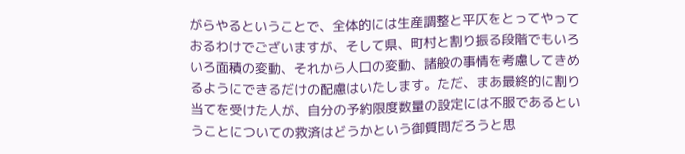がらやるということで、全体的には生産調整と平仄をとってやっておるわけでございますが、そして県、町村と割り振る段階でもいろいろ面積の変動、それから人口の変動、諸般の事情を考慮してきめるようにできるだけの配慮はいたします。ただ、まあ最終的に割り当てを受けた人が、自分の予約限度数量の設定には不服であるということについての救済はどうかという御質問だろうと思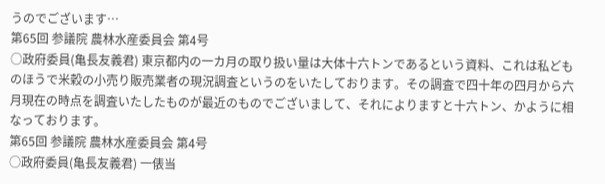うのでございます…
第65回 参議院 農林水産委員会 第4号
○政府委員(亀長友義君) 東京都内の一カ月の取り扱い量は大体十六トンであるという資料、これは私どものほうで米穀の小売り販売業者の現況調査というのをいたしております。その調査で四十年の四月から六月現在の時点を調査いたしたものが最近のものでございまして、それによりますと十六トン、かように相なっております。
第65回 参議院 農林水産委員会 第4号
○政府委員(亀長友義君) 一俵当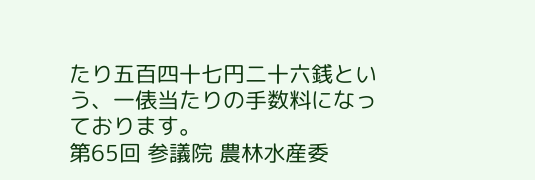たり五百四十七円二十六銭という、一俵当たりの手数料になっております。
第65回 参議院 農林水産委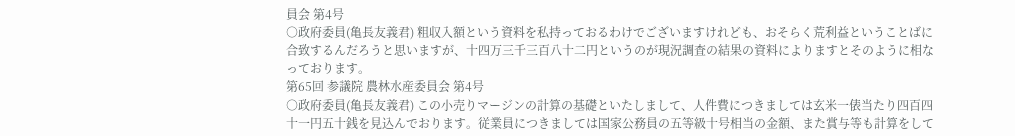員会 第4号
○政府委員(亀長友義君) 粗収入額という資料を私持っておるわけでございますけれども、おそらく荒利益ということばに合致するんだろうと思いますが、十四万三千三百八十二円というのが現況調査の結果の資料によりますとそのように相なっております。
第65回 参議院 農林水産委員会 第4号
○政府委員(亀長友義君) この小売りマージンの計算の基礎といたしまして、人件費につきましては玄米一俵当たり四百四十一円五十銭を見込んでおります。従業員につきましては国家公務員の五等級十号相当の金額、また賞与等も計算をして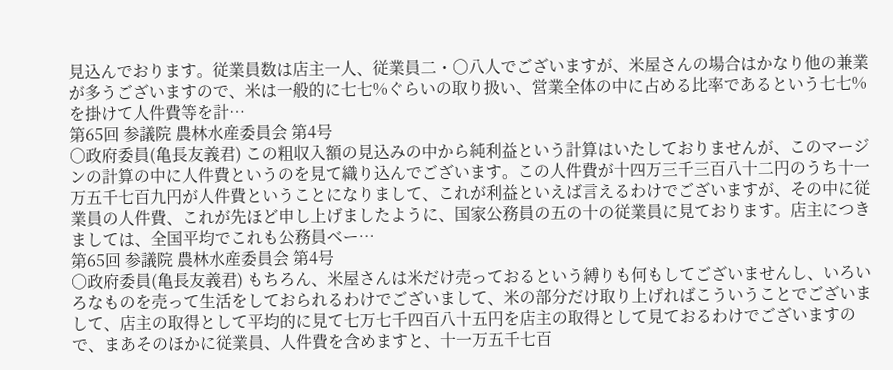見込んでおります。従業員数は店主一人、従業員二・〇八人でございますが、米屋さんの場合はかなり他の兼業が多うございますので、米は一般的に七七%ぐらいの取り扱い、営業全体の中に占める比率であるという七七%を掛けて人件費等を計…
第65回 参議院 農林水産委員会 第4号
○政府委員(亀長友義君) この粗収入額の見込みの中から純利益という計算はいたしておりませんが、このマージンの計算の中に人件費というのを見て織り込んでございます。この人件費が十四万三千三百八十二円のうち十一万五千七百九円が人件費ということになりまして、これが利益といえば言えるわけでございますが、その中に従業員の人件費、これが先ほど申し上げましたように、国家公務員の五の十の従業員に見ております。店主につきましては、全国平均でこれも公務員ベー…
第65回 参議院 農林水産委員会 第4号
○政府委員(亀長友義君) もちろん、米屋さんは米だけ売っておるという縛りも何もしてございませんし、いろいろなものを売って生活をしておられるわけでございまして、米の部分だけ取り上げればこういうことでございまして、店主の取得として平均的に見て七万七千四百八十五円を店主の取得として見ておるわけでございますので、まあそのほかに従業員、人件費を含めますと、十一万五千七百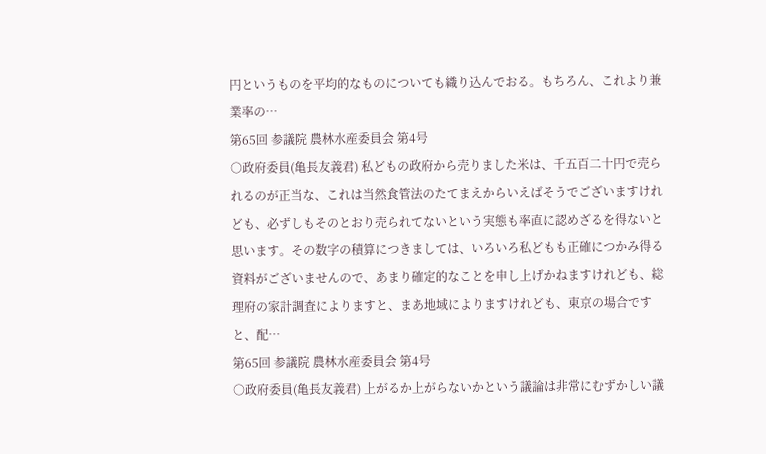円というものを平均的なものについても織り込んでおる。もちろん、これより兼業率の…
第65回 参議院 農林水産委員会 第4号
○政府委員(亀長友義君) 私どもの政府から売りました米は、千五百二十円で売られるのが正当な、これは当然食管法のたてまえからいえばそうでございますけれども、必ずしもそのとおり売られてないという実態も率直に認めざるを得ないと思います。その数字の積算につきましては、いろいろ私どもも正確につかみ得る資料がございませんので、あまり確定的なことを申し上げかねますけれども、総理府の家計調査によりますと、まあ地域によりますけれども、東京の場合ですと、配…
第65回 参議院 農林水産委員会 第4号
○政府委員(亀長友義君) 上がるか上がらないかという議論は非常にむずかしい議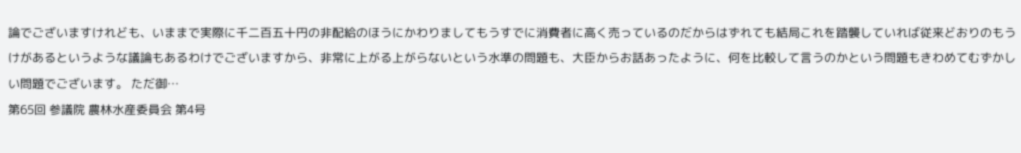論でございますけれども、いままで実際に千二百五十円の非配給のほうにかわりましてもうすでに消費者に高く売っているのだからはずれても結局これを踏襲していれば従来どおりのもうけがあるというような議論もあるわけでございますから、非常に上がる上がらないという水準の問題も、大臣からお話あったように、何を比較して言うのかという問題もきわめてむずかしい問題でございます。 ただ御…
第65回 参議院 農林水産委員会 第4号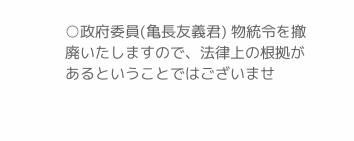○政府委員(亀長友義君) 物統令を撤廃いたしますので、法律上の根拠があるということではございませ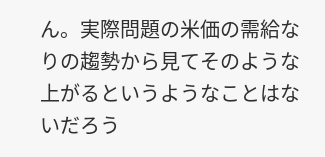ん。実際問題の米価の需給なりの趨勢から見てそのような上がるというようなことはないだろう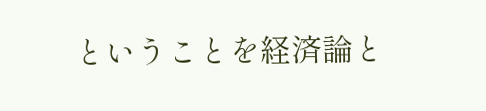ということを経済論と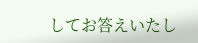してお答えいたし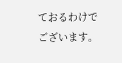ておるわけでございます。